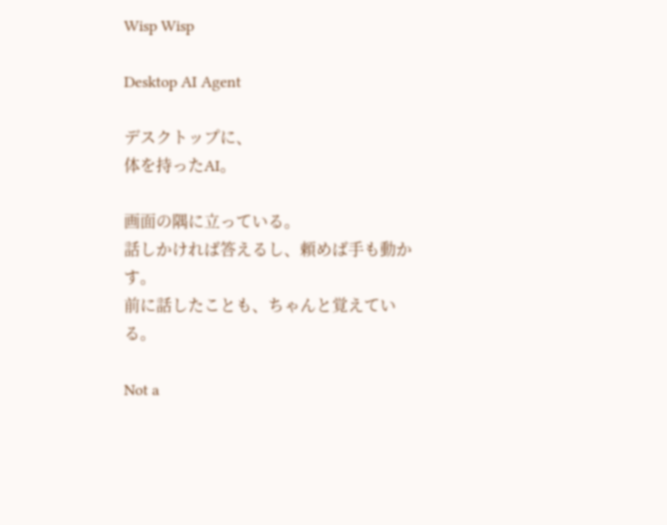Wisp Wisp

Desktop AI Agent

デスクトップに、
体を持ったAI。

画面の隅に立っている。
話しかければ答えるし、頼めば手も動かす。
前に話したことも、ちゃんと覚えている。

Not a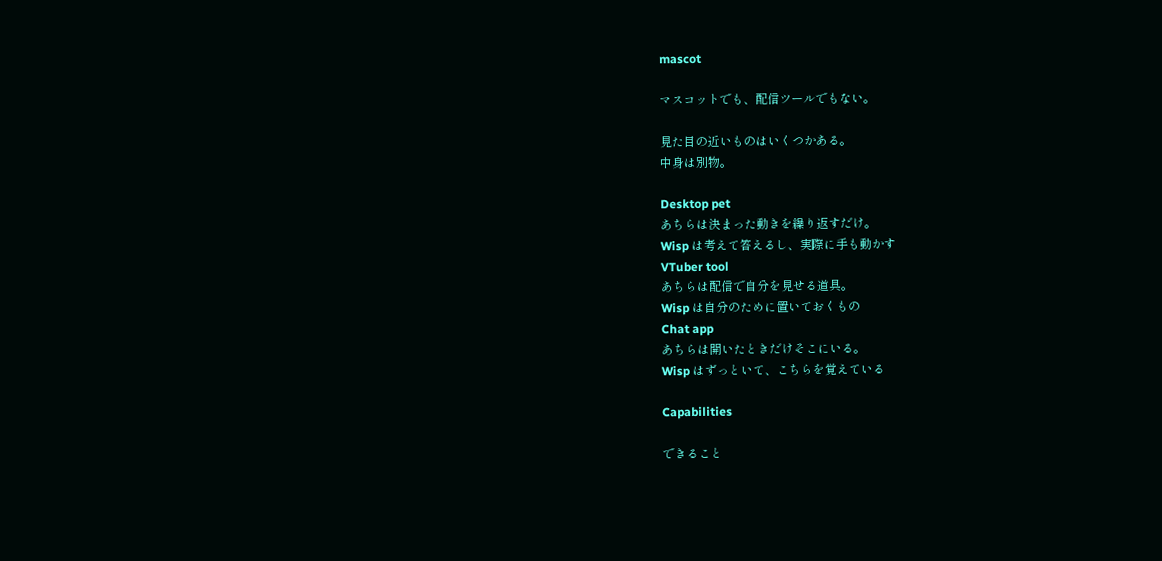mascot

マスコットでも、配信ツールでもない。

見た目の近いものはいくつかある。
中身は別物。

Desktop pet
あちらは決まった動きを繰り返すだけ。
Wisp は考えて答えるし、実際に手も動かす
VTuber tool
あちらは配信で自分を見せる道具。
Wisp は自分のために置いておくもの
Chat app
あちらは開いたときだけそこにいる。
Wisp はずっといて、こちらを覚えている

Capabilities

できること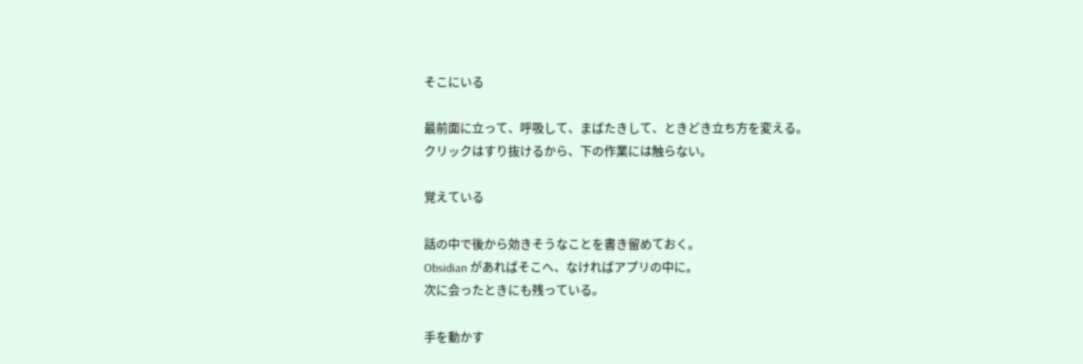そこにいる

最前面に立って、呼吸して、まばたきして、ときどき立ち方を変える。
クリックはすり抜けるから、下の作業には触らない。

覚えている

話の中で後から効きそうなことを書き留めておく。
Obsidian があればそこへ、なければアプリの中に。
次に会ったときにも残っている。

手を動かす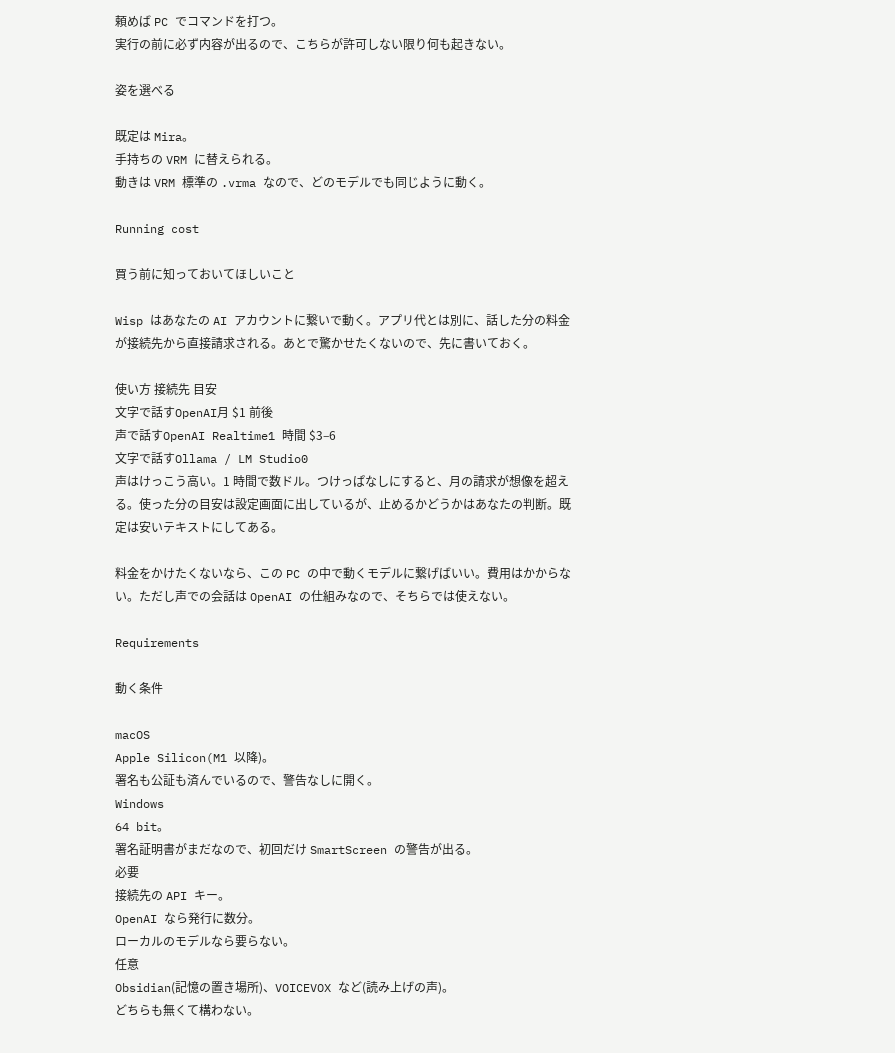頼めば PC でコマンドを打つ。
実行の前に必ず内容が出るので、こちらが許可しない限り何も起きない。

姿を選べる

既定は Mira。
手持ちの VRM に替えられる。
動きは VRM 標準の .vrma なので、どのモデルでも同じように動く。

Running cost

買う前に知っておいてほしいこと

Wisp はあなたの AI アカウントに繋いで動く。アプリ代とは別に、話した分の料金が接続先から直接請求される。あとで驚かせたくないので、先に書いておく。

使い方 接続先 目安
文字で話すOpenAI月 $1 前後
声で話すOpenAI Realtime1 時間 $3–6
文字で話すOllama / LM Studio0
声はけっこう高い。1 時間で数ドル。つけっぱなしにすると、月の請求が想像を超える。使った分の目安は設定画面に出しているが、止めるかどうかはあなたの判断。既定は安いテキストにしてある。

料金をかけたくないなら、この PC の中で動くモデルに繋げばいい。費用はかからない。ただし声での会話は OpenAI の仕組みなので、そちらでは使えない。

Requirements

動く条件

macOS
Apple Silicon(M1 以降)。
署名も公証も済んでいるので、警告なしに開く。
Windows
64 bit。
署名証明書がまだなので、初回だけ SmartScreen の警告が出る。
必要
接続先の API キー。
OpenAI なら発行に数分。
ローカルのモデルなら要らない。
任意
Obsidian(記憶の置き場所)、VOICEVOX など(読み上げの声)。
どちらも無くて構わない。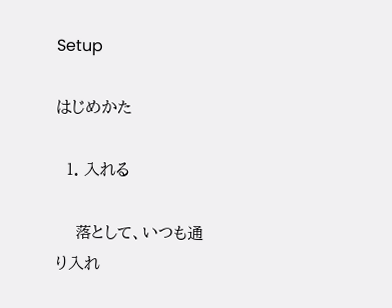Setup

はじめかた

  1. 入れる

    落として、いつも通り入れ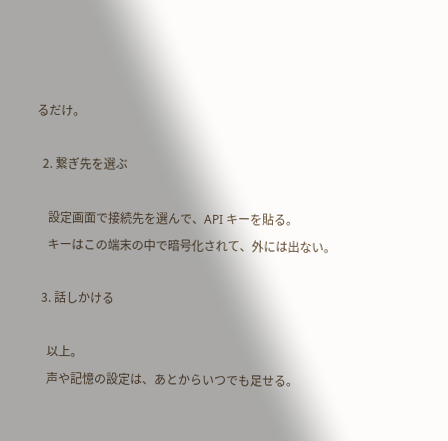るだけ。

  2. 繋ぎ先を選ぶ

    設定画面で接続先を選んで、API キーを貼る。
    キーはこの端末の中で暗号化されて、外には出ない。

  3. 話しかける

    以上。
    声や記憶の設定は、あとからいつでも足せる。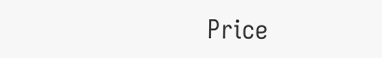Price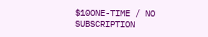$10ONE-TIME / NO SUBSCRIPTION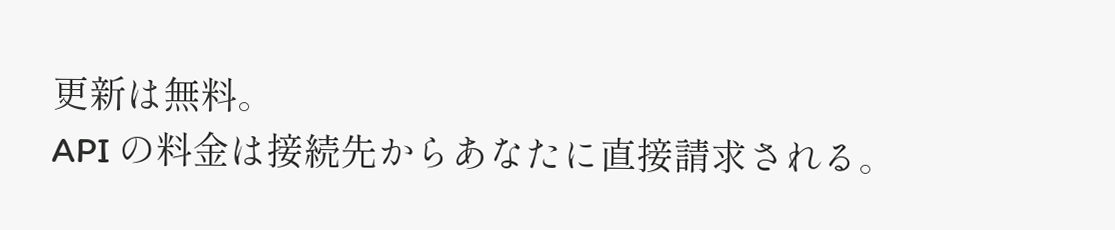更新は無料。
API の料金は接続先からあなたに直接請求される。